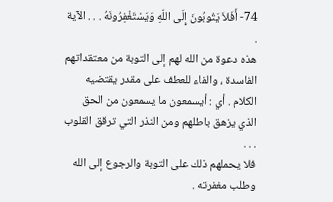74- أَفَلاَ يَتُوبُونَ إِلَى اللّهِ وَيَسْتَغْفِرُونَهُ . . . الآية .
هذه دعوة من الله لهم إلى التوبة من معتقداتهم الفاسدة ، والفاء للعطف على مقدر يقتضيه الكلام . أي : أيسمعون ما يسمعون من الحق الذي يزهق باطلهم ومن النذر التي ترقق القلوب . . .
فلا يحملهم ذلك على التوبة والرجوع إلى الله وطلب مغفرته .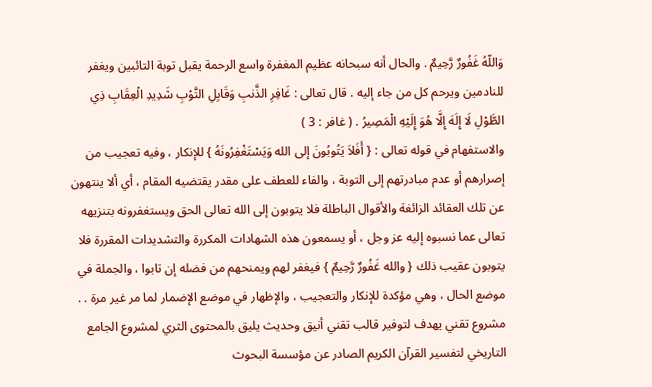وَاللّهُ غَفُورٌ رَّحِيمٌ . والحال أنه سبحانه عظيم المغفرة واسع الرحمة يقبل توبة التائبين ويغفر للنادمين ويرحم كل من جاء إليه . قال تعالى : غَافِرِ الذَّنبِ وَقَابِلِ التَّوْبِ شَدِيدِ الْعِقَابِ ذِي الطَّوْلِ لَا إِلَهَ إِلَّا هُوَ إِلَيْهِ الْمَصِيرُ . ( غافر : 3 )
والاستفهام في قوله تعالى : { أَفَلاَ يَتُوبُونَ إلى الله وَيَسْتَغْفِرُونَهُ } للإنكار ، وفيه تعجيب من إصرارهم أو عدم مبادرتهم إلى التوبة ، والفاء للعطف على مقدر يقتضيه المقام ، أي ألا ينتهون عن تلك العقائد الزائغة والأقوال الباطلة فلا يتوبون إلى الله تعالى الحق ويستغفرونه بتنزيهه تعالى عما نسبوه إليه عز وجل ، أو يسمعون هذه الشهادات المكررة والتشديدات المقررة فلا يتوبون عقيب ذلك { والله غَفُورٌ رَّحِيمٌ } فيغفر لهم ويمنحهم من فضله إن تابوا ، والجملة في موضع الحال ، وهي مؤكدة للإنكار والتعجيب ، والإظهار في موضع الإضمار لما مر غير مرة . .
مشروع تقني يهدف لتوفير قالب تقني أنيق وحديث يليق بالمحتوى الثري لمشروع الجامع التاريخي لتفسير القرآن الكريم الصادر عن مؤسسة البحوث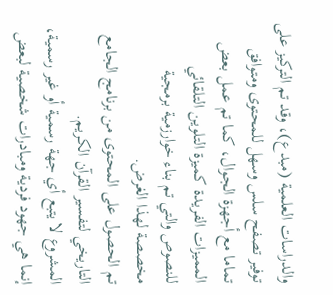والدراسات العلمية (مبدع)، وقد تم التركيز على توفير تصفح سلس وسهل للمحتوى ومتوافق تماما مع أجهزة الجوال، كما تم عمل بعض المميزات الفريدة كميزة التلوين التلقائي للنصوص والتي تم بناء خوارزمية برمجية مخصصة لهذا الغرض.
تم الحصول على المحتوى من برنامج الجامع التاريخي لتفسير القرآن الكريم.
المشروع لا يتبع أي جهة رسمية أو غير رسمية، إنما هي جهود فردية ومبادرات شخصية لبعض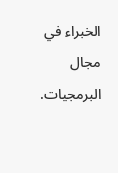الخبراء في مجال البرمجيات.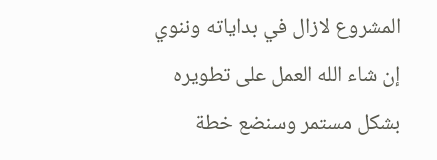المشروع لازال في بداياته وننوي إن شاء الله العمل على تطويره بشكل مستمر وسنضع خطة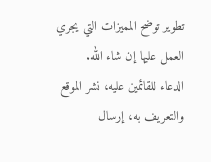تطوير توضح المميزات التي يجري العمل عليها إن شاء الله.
الدعاء للقائمين عليه، نشر الموقع والتعريف به، إرسال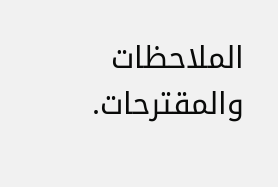الملاحظات والمقترحات.